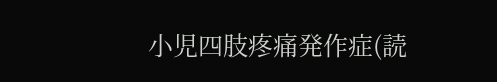小児四肢疼痛発作症(読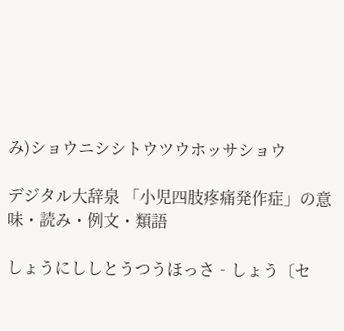み)ショウニシシトウツウホッサショウ

デジタル大辞泉 「小児四肢疼痛発作症」の意味・読み・例文・類語

しょうにししとうつうほっさ‐しょう〔セ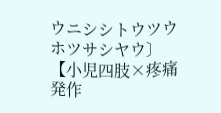ウニシシトウツウホツサシヤウ〕【小児四肢×疼痛発作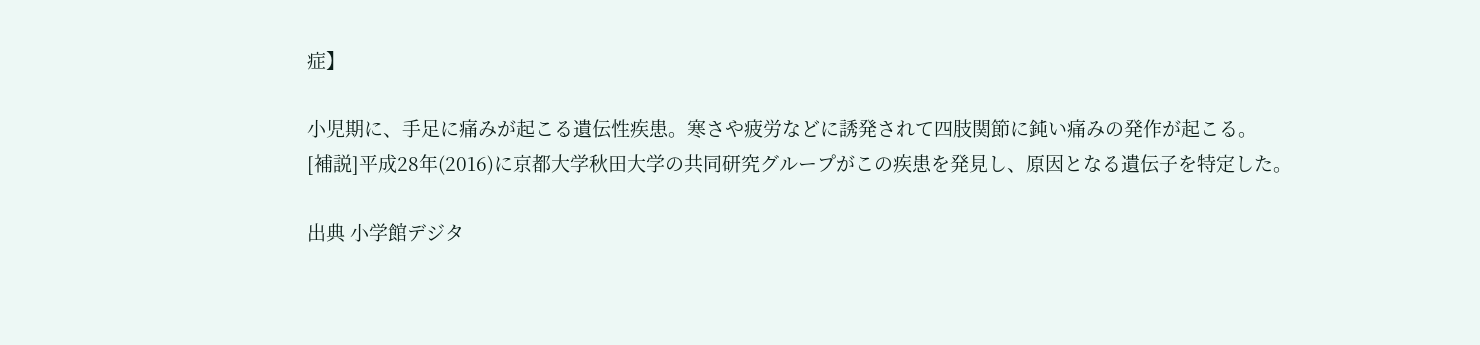症】

小児期に、手足に痛みが起こる遺伝性疾患。寒さや疲労などに誘発されて四肢関節に鈍い痛みの発作が起こる。
[補説]平成28年(2016)に京都大学秋田大学の共同研究グループがこの疾患を発見し、原因となる遺伝子を特定した。

出典 小学館デジタ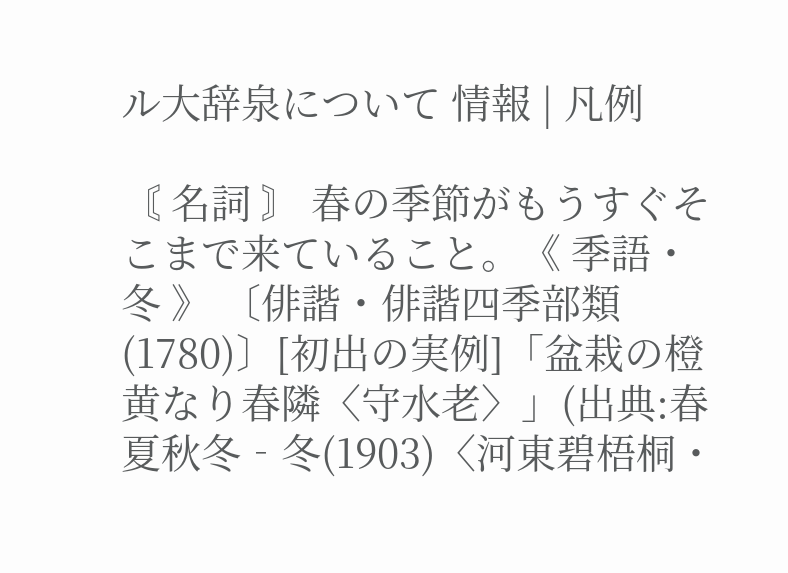ル大辞泉について 情報 | 凡例

〘 名詞 〙 春の季節がもうすぐそこまで来ていること。《 季語・冬 》 〔俳諧・俳諧四季部類(1780)〕[初出の実例]「盆栽の橙黄なり春隣〈守水老〉」(出典:春夏秋冬‐冬(1903)〈河東碧梧桐・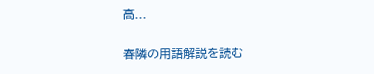高...

春隣の用語解説を読む